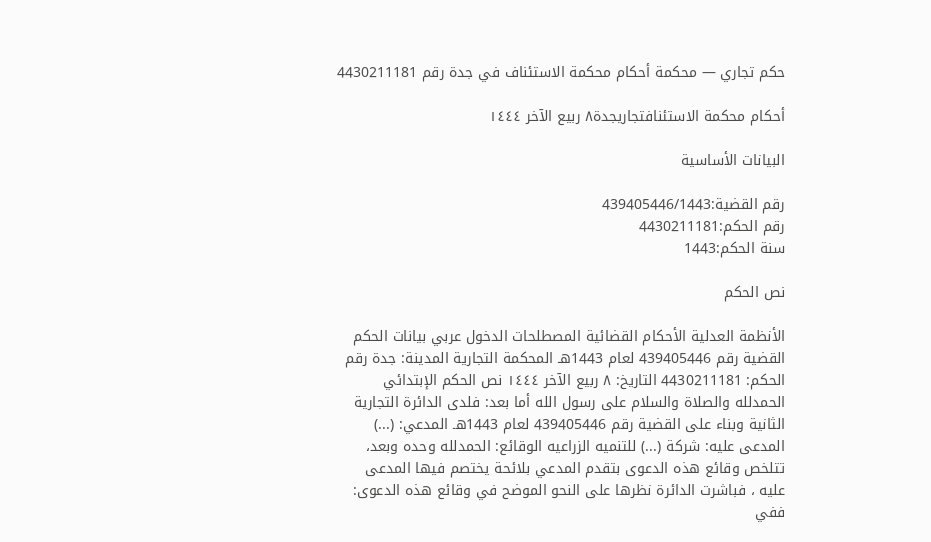حكم تجاري — محكمة أحكام محكمة الاستئناف في جدة رقم 4430211181

أحكام محكمة الاستئنافتجاريجدة٨ ربيع الآخر ١٤٤٤

البيانات الأساسية

رقم القضية:439405446/1443
رقم الحكم:4430211181
سنة الحكم:1443

نص الحكم

الأنظمة العدلية الأحكام القضائية المصطلحات الدخول عربي بيانات الحكم القضية رقم 439405446 لعام 1443هـ المحكمة التجارية المدينة: جدة رقم الحكم: 4430211181 التاريخ: ٨ ربيع الآخر ١٤٤٤ نص الحكم الإبتدائي الحمدلله والصلاة والسلام على رسول الله أما بعد: فلدى الدائرة التجارية الثانية وبناء على القضية رقم 439405446 لعام 1443هـ المدعي: (...) المدعى عليه: شركة (...) للتنميه الزراعيه الوقائع: الحمدلله وحده وبعد، تتلخص وقائع هذه الدعوى بتقدم المدعي بلائحة يختصم فيها المدعى عليه ، فباشرت الدائرة نظرها على النحو الموضح في وقائع هذه الدعوى: ففي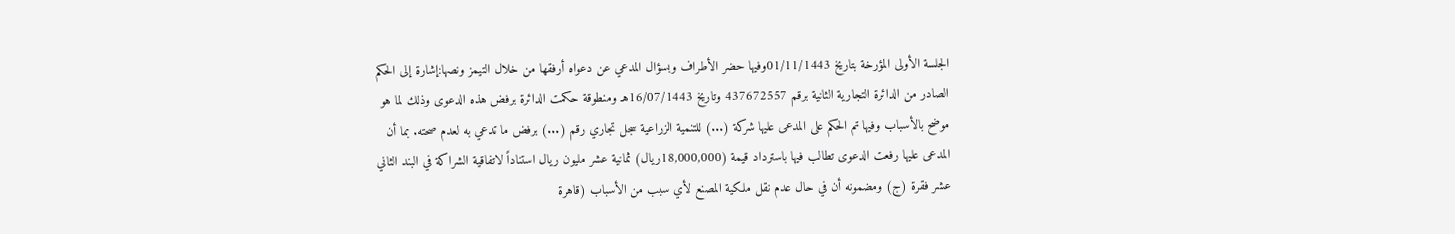الجلسة الأولى المؤرخة بتاريخ 01/11/1443وفيها حضر الأطراف وبسؤال المدعي عن دعواه أرفقها من خلال التيمز ونصها:إشارة إلى الحكم الصادر من الدائرة التجارية الثانية برقم 437672557 وتاريخ 16/07/1443هـ ومنطوقة حكمت الدائرة برفض هذه الدعوى وذلك لما هو موضح بالأسباب وفيها تم الحكم على المدعى عليها شركة (...) للتنمية الزراعية سجل تجاري رقم (...) برفض ما تدعي به لعدم صحته. بما أن المدعى عليها رفعت الدعوى تطالب فيها باسترداد قيمة (18,000,000ريال) ثمانية عشر مليون ريال استناداً لاتفاقية الشراكة في البند الثاني عشر فقرة (ج) ومضمونه أن في حال عدم نقل ملكية المصنع لأي سبب من الأسباب (قاهرة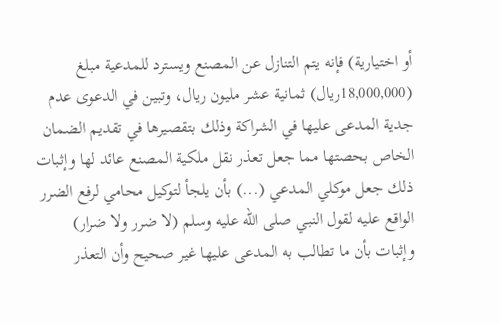أو اختيارية) فإنه يتم التنازل عن المصنع ويسترد للمدعية مبلغ (18,000,000ريال) ثمانية عشر مليون ريال، وتبين في الدعوى عدم جدية المدعى عليها في الشراكة وذلك بتقصيرها في تقديم الضمان الخاص بحصتها مما جعل تعذر نقل ملكية المصنع عائد لها وإثبات ذلك جعل موكلي المدعي (...) بأن يلجأ لتوكيل محامي لرفع الضرر الواقع عليه لقول النبي صلى الله عليه وسلم (لا ضرر ولا ضرار) وإثبات بأن ما تطالب به المدعى عليها غير صحيح وأن التعذر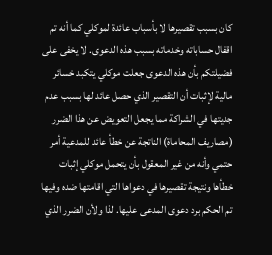كان بسبب تقصيرها لا بأسباب عائدة لموكلي كما أنه تم اقفال حساباته وخدماته بسبب هذه الدعوى. لا يخفى على فضيلتكم بأن هذه الدعوى جعلت موكلي يتكبد خسائر مالية لإثبات أن التقصير الذي حصل عائد لها بسبب عدم جديتها في الشراكة مما يجعل التعويض عن هذا الضرر (مصاريف المحاماة) الناتجة عن خطأ عائد للمدعية أمر حتمي وأنه من غير المعقول بأن يتحمل موكلي إثبات خطأها ونتيجة تقصيرها في دعواها التي اقامتها ضده وفيها تم الحكم برد دعوى المدعى عليها. لذا ولأن الضرر الذي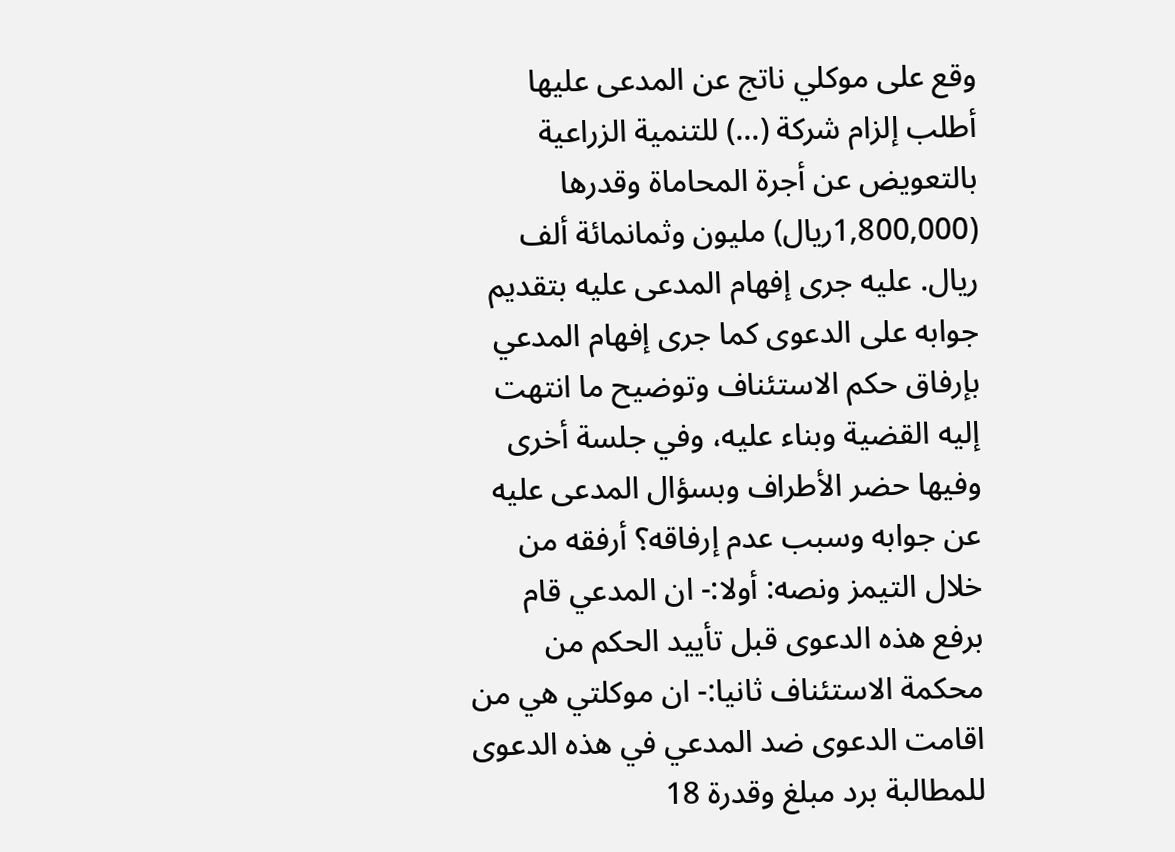وقع على موكلي ناتج عن المدعى عليها أطلب إلزام شركة (...) للتنمية الزراعية بالتعويض عن أجرة المحاماة وقدرها (1,800,000ريال) مليون وثمانمائة ألف ريال. عليه جرى إفهام المدعى عليه بتقديم جوابه على الدعوى كما جرى إفهام المدعي بإرفاق حكم الاستئناف وتوضيح ما انتهت إليه القضية وبناء عليه، وفي جلسة أخرى وفيها حضر الأطراف وبسؤال المدعى عليه عن جوابه وسبب عدم إرفاقه؟ أرفقه من خلال التيمز ونصه: أولا:- ان المدعي قام برفع هذه الدعوى قبل تأييد الحكم من محكمة الاستئناف ثانيا:- ان موكلتي هي من اقامت الدعوى ضد المدعي في هذه الدعوى للمطالبة برد مبلغ وقدرة 18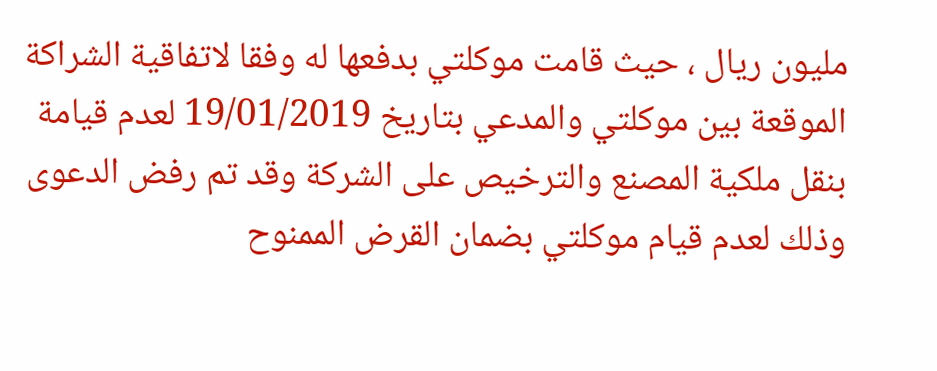مليون ريال ، حيث قامت موكلتي بدفعها له وفقا لاتفاقية الشراكة الموقعة بين موكلتي والمدعي بتاريخ 19/01/2019 لعدم قيامة بنقل ملكية المصنع والترخيص على الشركة وقد تم رفض الدعوى وذلك لعدم قيام موكلتي بضمان القرض الممنوح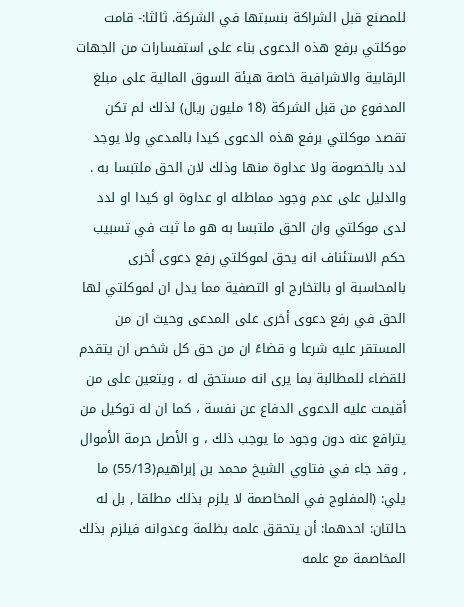للمصنع قبل الشراكة بنسبتها في الشركة. ثالثا:- قامت موكلتي برفع هذه الدعوى بناء على استفسارات من الجهات الرقابية والاشرافية خاصة هيئة السوق المالية على مبلغ المدفوع من قبل الشركة (18 مليون ريال) لذلك لم تكن تقصد موكلتي برفع هذه الدعوى كيدا بالمدعي ولا يوجد لدد بالخصومة ولا عداوة منها وذلك لان الحق ملتبسا به . والدليل على عدم وجود مماطله او عداوة او كيدا او لدد لدى موكلتي وان الحق ملتبسا به هو ما ثبت في تسبيب حكم الاستئناف انه يحق لموكلتي رفع دعوى أخرى بالمحاسبة او بالتخارج او التصفية مما يدل ان لموكلتي لها الحق في رفع دعوى أخرى على المدعى وحيث ان من المستقر عليه شرعا و قضاءً ان من حق كل شخص ان يتقدم للقضاء للمطالبة بما يرى انه مستحق له ، ويتعين على من أقيمت عليه الدعوى الدفاع عن نفسة ، كما ان له توكيل من يترافع عنه دون وجود ما يوجب ذلك ، و الأصل حرمة الأموال , وقد جاء في فتاوي الشيخ محمد بن إبراهيم(55/13) ما يلي: (المفلوج في المخاصمة لا يلزم بذلك مطلقا , بل له حالتان: احدهما: أن يتحقق علمه بظلمة وعدوانه فيلزم بذلك المخاصمة مع علمه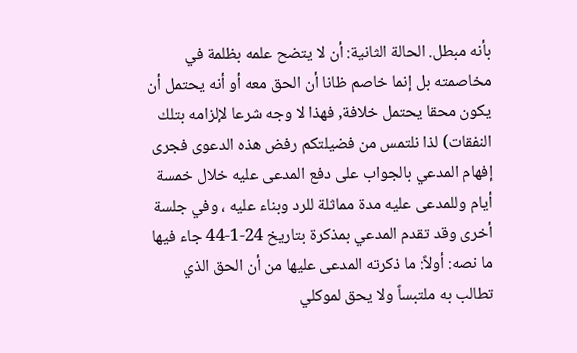بأنه مبطل. الحالة الثانية: أن لا يتضح علمه بظلمة في مخاصمته بل إنما خاصم ظانا أن الحق معه أو أنه يحتمل أن يكون محقا يحتمل خلافة, فهذا لا وجه شرعا لإلزامه بتلك النفقات) لذا نلتمس من فضيلتكم رفض هذه الدعوى فجرى إفهام المدعي بالجواب على دفع المدعى عليه خلال خمسة أيام وللمدعى عليه مدة مماثلة للرد وبناء عليه ، وفي جلسة أخرى وقد تقدم المدعي بمذكرة بتاريخ 24-1-44 جاء فيها ما نصه: أولاً: ما ذكرته المدعى عليها من أن الحق الذي تطالب به ملتبساً ولا يحق لموكلي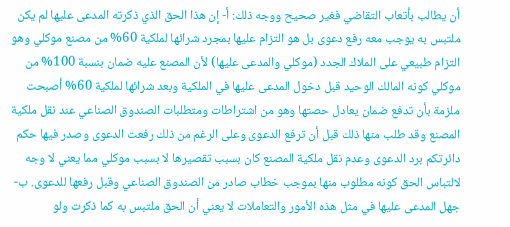أن يطالب بأتعاب التقاضي فغير صحيح ووجه ذلك: أ‌- إن هذا الحق الذي ذكرته المدعى عليها لم يكن ملتبس به يوجب معه رفع دعوى بل هو التزام عليها بمجرد شرائها لملكية 60% من مصنع موكلي وهو التزام طبيعي على الملاك الجدد (موكلي والمدعى عليها) لأن المصنع عليه ضمان بنسبة 100% من موكلي كونه المالك الوحيد قبل دخول المدعى عليها في الملكية وبعد شرائها لملكية 60% أصبحت ملزمة بأن تدفع ضمان يعادل حصتها وهو من اشتراطات ومتطلبات الصندوق الصناعي عند نقل ملكية المصنع وقد طلب منها ذلك قبل أن ترفع الدعوى وعلى الرغم من ذلك رفعت الدعوى وصدر فيها حكم دائرتكم برد الدعوى وعدم نقل ملكية المصنع كان بسبب تقصيرها لا بسبب موكلي مما يعني لا وجه لالتباس الحق كونه مطلوب منها بموجب خطاب صادر من الصندوق الصناعي وقبل رفعها للدعوى. ب‌- جهل المدعى عليها في مثل هذه الأمور والتعاملات لا يعني أن الحق ملتبس به كما ذكرت ولو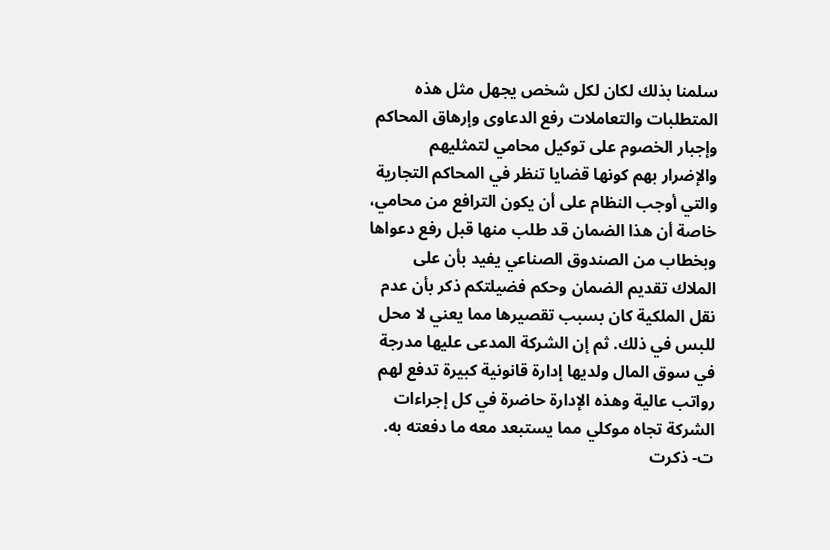سلمنا بذلك لكان لكل شخص يجهل مثل هذه المتطلبات والتعاملات رفع الدعاوى وإرهاق المحاكم وإجبار الخصوم على توكيل محامي لتمثليهم والإضرار بهم كونها قضايا تنظر في المحاكم التجارية والتي أوجب النظام على أن يكون الترافع من محامي، خاصة أن هذا الضمان قد طلب منها قبل رفع دعواها وبخطاب من الصندوق الصناعي يفيد بأن على الملاك تقديم الضمان وحكم فضيلتكم ذكر بأن عدم نقل الملكية كان بسبب تقصيرها مما يعني لا محل للبس في ذلك. ثم إن الشركة المدعى عليها مدرجة في سوق المال ولديها إدارة قانونية كبيرة تدفع لهم رواتب عالية وهذه الإدارة حاضرة في كل إجراءات الشركة تجاه موكلي مما يستبعد معه ما دفعته به. ت‌- ذكرت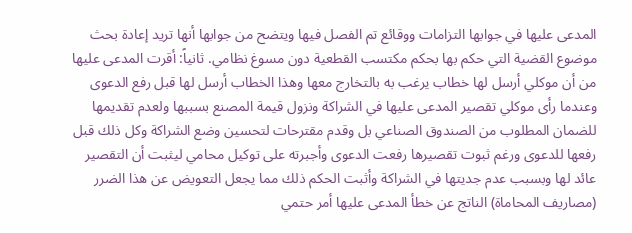المدعى عليها في جوابها التزامات ووقائع تم الفصل فيها ويتضح من جوابها أنها تريد إعادة بحث موضوع القضية التي حكم بها بحكم مكتسب القطعية دون مسوغ نظامي. ثانياً: أقرت المدعى عليها من أن موكلي أرسل لها خطاب يرغب به بالتخارج معها وهذا الخطاب أرسل لها قبل رفع الدعوى وعندما رأى موكلي تقصير المدعى عليها في الشراكة ونزول قيمة المصنع بسببها ولعدم تقديمها للضمان المطلوب من الصندوق الصناعي بل وقدم مقترحات لتحسين وضع الشراكة وكل ذلك قبل رفعها للدعوى ورغم ثبوت تقصيرها رفعت الدعوى وأجبرته على توكيل محامي ليثبت أن التقصير عائد لها وبسبب عدم جديتها في الشراكة وأثبت الحكم ذلك مما يجعل التعويض عن هذا الضرر (مصاريف المحاماة) الناتج عن خطأ المدعى عليها أمر حتمي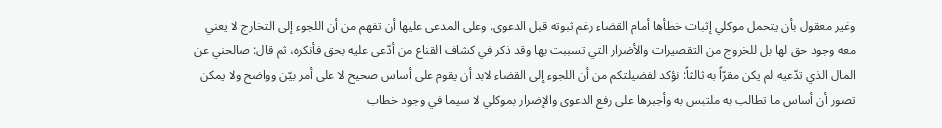وغير معقول بأن يتحمل موكلي إثبات خطأها أمام القضاء رغم ثبوته قبل الدعوى. وعلى المدعى عليها أن تفهم من أن اللجوء إلى التخارج لا يعني معه وجود حق لها بل للخروج من التقصيرات والأضرار التي تسببت بها وقد ذكر في كشاف القناع من أدّعى عليه بحق فأنكره، ثم قال: صالحني عن المال الذي تدّعيه لم يكن مقرّاً به ثالثاً: نؤكد لفضيلتكم من أن اللجوء إلى القضاء لابد أن يقوم على أساس صحيح لا على أمر بيّن وواضح ولا يمكن تصور أن أساس ما تطالب به ملتبس به وأجبرها على رفع الدعوى والإضرار بموكلي لا سيما في وجود خطاب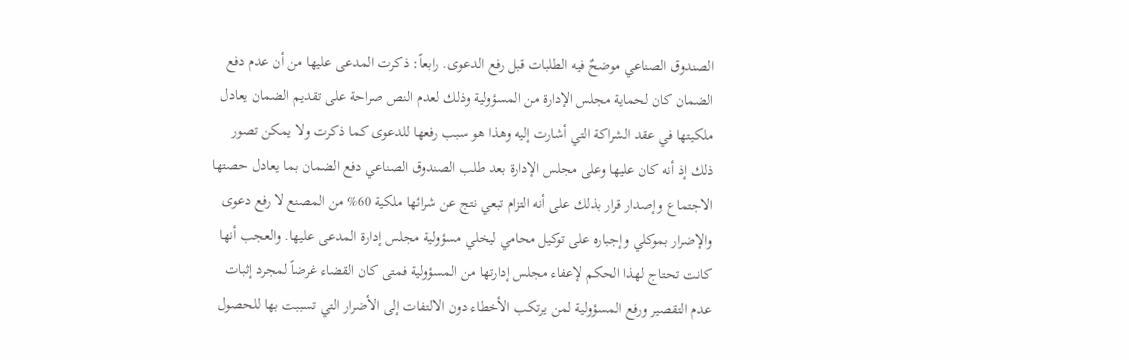الصندوق الصناعي موضحٌ فيه الطلبات قبل رفع الدعوى. رابعاً: ذكرت المدعى عليها من أن عدم دفع الضمان كان لحماية مجلس الإدارة من المسؤولية وذلك لعدم النص صراحة على تقديم الضمان يعادل ملكيتها في عقد الشراكة التي أشارت إليه وهذا هو سبب رفعها للدعوى كما ذكرت ولا يمكن تصور ذلك إذ أنه كان عليها وعلى مجلس الإدارة بعد طلب الصندوق الصناعي دفع الضمان بما يعادل حصتها الاجتماع وإصدار قرار بذلك على أنه التزام تبعي نتج عن شرائها ملكية 60% من المصنع لا رفع دعوى والإضرار بموكلي وإجباره على توكيل محامي ليخلي مسؤولية مجلس إدارة المدعى عليها. والعجب أنها كانت تحتاج لهذا الحكم لإعفاء مجلس إدارتها من المسؤولية فمتى كان القضاء غرضاً لمجرد إثبات عدم التقصير ورفع المسؤولية لمن يرتكب الأخطاء دون الالتفات إلى الأضرار التي تسببت بها للحصول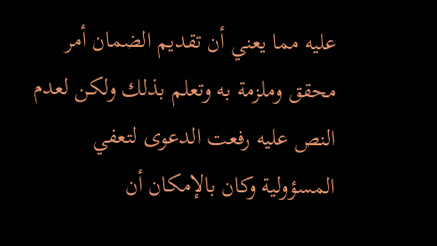عليه مما يعني أن تقديم الضمان أمر محقق وملزمة به وتعلم بذلك ولكن لعدم النص عليه رفعت الدعوى لتعفي المسؤولية وكان بالإمكان أن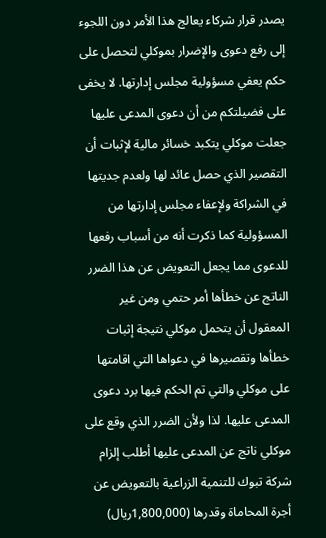يصدر قرار شركاء يعالج هذا الأمر دون اللجوء إلى رفع دعوى والإضرار بموكلي لتحصل على حكم يعفي مسؤولية مجلس إدارتها. لا يخفى على فضيلتكم من أن دعوى المدعى عليها جعلت موكلي يتكبد خسائر مالية لإثبات أن التقصير الذي حصل عائد لها ولعدم جديتها في الشراكة ولإعفاء مجلس إدارتها من المسؤولية كما ذكرت أنه من أسباب رفعها للدعوى مما يجعل التعويض عن هذا الضرر الناتج عن خطأها أمر حتمي ومن غير المعقول أن يتحمل موكلي نتيجة إثبات خطأها وتقصيرها في دعواها التي اقامتها على موكلي والتي تم الحكم فيها برد دعوى المدعى عليها. لذا ولأن الضرر الذي وقع على موكلي ناتج عن المدعى عليها أطلب إلزام شركة تبوك للتنمية الزراعية بالتعويض عن أجرة المحاماة وقدرها (1,800,000ريال)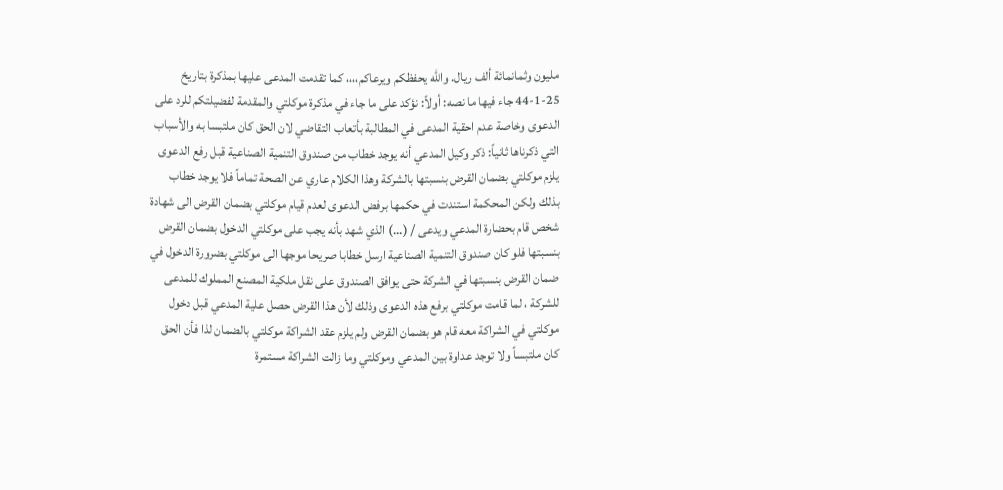مليون وثمانمائة ألف ريال. والله يحفظكم ويرعاكم،،،، كما تقدمت المدعى عليها بمذكرة بتاريخ 25-1-44 جاء فيها ما نصه: أولاً: نؤكد على ما جاء في مذكرة موكلتي والمقدمة لفضيلتكم للرد على الدعوى وخاصة عدم احقية المدعى في المطالبة بأتعاب التقاضي لان الحق كان ملتبسا به والأسباب التي ذكرناها ثانياً: ذكر وكيل المدعي أنه يوجد خطاب من صندوق التنمية الصناعية قبل رفع الدعوى يلزم موكلتي بضمان القرض بنسبتها بالشركة وهذا الكلام عاري عن الصحة تماماً فلا يوجد خطاب بذلك ولكن المحكمة استندت في حكمها برفض الدعوى لعدم قيام موكلتي بضمان القرض الى شهادة شخص قام بحضارة المدعي ويدعى / (...) الذي شهد بأنه يجب على موكلتي الدخول بضمان القرض بنسبتها فلو كان صندوق التنمية الصناعية ارسل خطابا صريحا موجها الى موكلتي بضرورة الدخول في ضمان القرض بنسبتها في الشركة حتى يوافق الصندوق على نقل ملكية المصنع المملوك للمدعى للشركة ، لما قامت موكلتي برفع هذه الدعوى وذلك لأن هذا القرض حصل علية المدعي قبل دخول موكلتي في الشراكة معه قام هو بضمان القرض ولم يلزم عقد الشراكة موكلتي بالضمان لذا فأن الحق كان ملتبساً ولا توجد عداوة بين المدعي وموكلتي وما زالت الشراكة مستمرة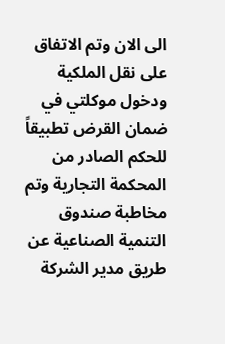الى الان وتم الاتفاق على نقل الملكية ودخول موكلتي في ضمان القرض تطبيقاً للحكم الصادر من المحكمة التجارية وتم مخاطبة صندوق التنمية الصناعية عن طريق مدير الشركة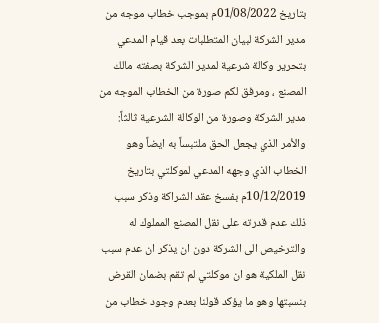بتاريخ 01/08/2022م بموجب خطاب موجه من مدير الشركة لبيان المتطلبات بعد قيام المدعي بتحرير وكالة شرعية لمدير الشركة بصفته مالك المصنع ، ومرفق لكم صورة من الخطاب الموجه من مدير الشركة وصورة من الوكالة الشرعية ثالثاً: والأمر الذي يجعل الحق ملتبساً به ايضاً وهو الخطاب الذي وجهه المدعي لموكلتي بتاريخ 10/12/2019م بفسخ عقد الشراكة وذكر سبب ذلك عدم قدرته على نقل المصنع المملوك له والترخيص الى الشركة دون ان يذكر ان عدم سبب نقل الملكية هو ان موكلتي لم تقم بضمان القرض بنسبتها وهو ما يؤكد قولنا بعدم وجود خطاب من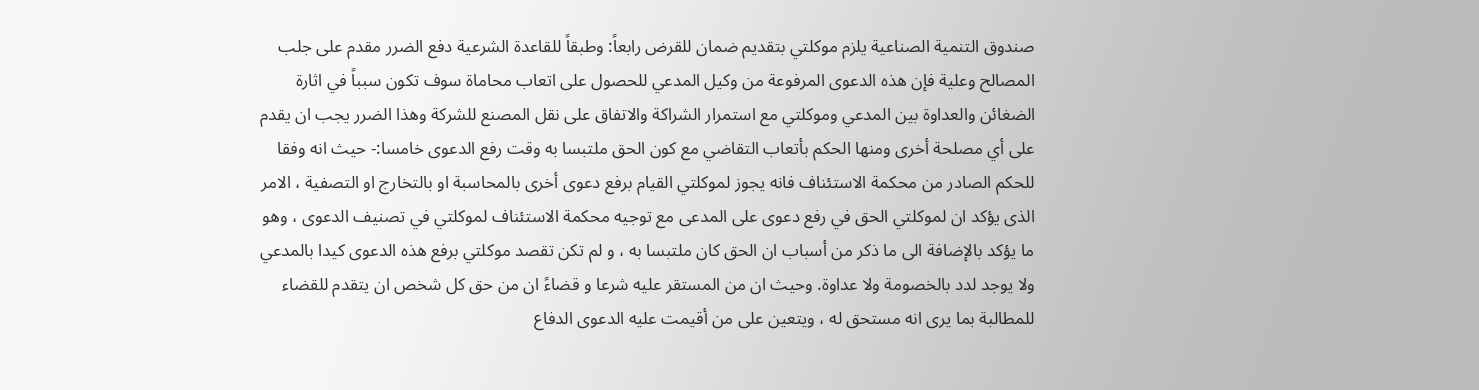صندوق التنمية الصناعية يلزم موكلتي بتقديم ضمان للقرض رابعاً: وطبقاً للقاعدة الشرعية دفع الضرر مقدم على جلب المصالح وعلية فإن هذه الدعوى المرفوعة من وكيل المدعي للحصول على اتعاب محاماة سوف تكون سبباً في اثارة الضغائن والعداوة بين المدعي وموكلتي مع استمرار الشراكة والاتفاق على نقل المصنع للشركة وهذا الضرر يجب ان يقدم على أي مصلحة أخرى ومنها الحكم بأتعاب التقاضي مع كون الحق ملتبسا به وقت رفع الدعوى خامسا:- حيث انه وفقا للحكم الصادر من محكمة الاستئناف فانه يجوز لموكلتي القيام برفع دعوى أخرى بالمحاسبة او بالتخارج او التصفية ، الامر الذى يؤكد ان لموكلتي الحق في رفع دعوى على المدعى مع توجيه محكمة الاستئناف لموكلتي في تصنيف الدعوى ، وهو ما يؤكد بالإضافة الى ما ذكر من أسباب ان الحق كان ملتبسا به ، و لم تكن تقصد موكلتي برفع هذه الدعوى كيدا بالمدعي ولا يوجد لدد بالخصومة ولا عداوة. وحيث ان من المستقر عليه شرعا و قضاءً ان من حق كل شخص ان يتقدم للقضاء للمطالبة بما يرى انه مستحق له ، ويتعين على من أقيمت عليه الدعوى الدفاع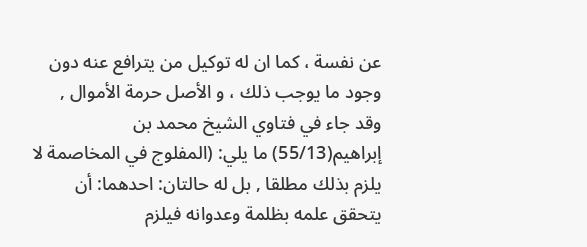عن نفسة ، كما ان له توكيل من يترافع عنه دون وجود ما يوجب ذلك ، و الأصل حرمة الأموال , وقد جاء في فتاوي الشيخ محمد بن إبراهيم(55/13) ما يلي: (المفلوج في المخاصمة لا يلزم بذلك مطلقا , بل له حالتان: احدهما: أن يتحقق علمه بظلمة وعدوانه فيلزم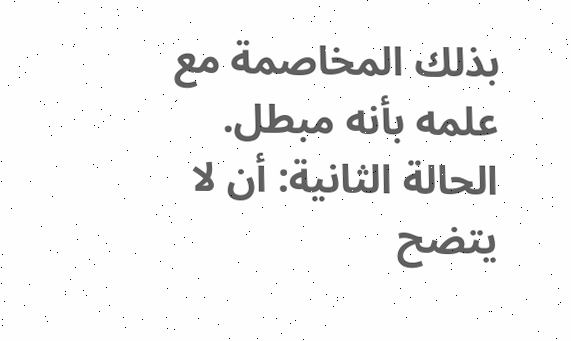بذلك المخاصمة مع علمه بأنه مبطل. الحالة الثانية: أن لا يتضح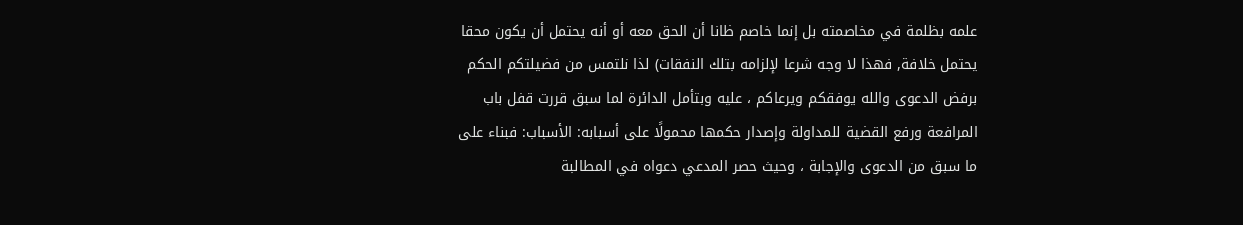علمه بظلمة في مخاصمته بل إنما خاصم ظانا أن الحق معه أو أنه يحتمل أن يكون محقا يحتمل خلافة, فهذا لا وجه شرعا لإلزامه بتلك النفقات) لذا نلتمس من فضيلتكم الحكم برفض الدعوى والله يوفقكم ويرعاكم ، عليه وبتأمل الدائرة لما سبق قررت قفل باب المرافعة ورفع القضية للمداولة وإصدار حكمها محمولًا على أسبابه: الأسباب: فبناء على ما سبق من الدعوى والإجابة ، وحيث حصر المدعي دعواه في المطالبة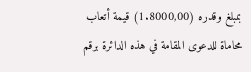بمبلغ وقدره (1.8000,00) قيمة أتعاب محاماة للدعوى المقامة في هذه الدائرة برقم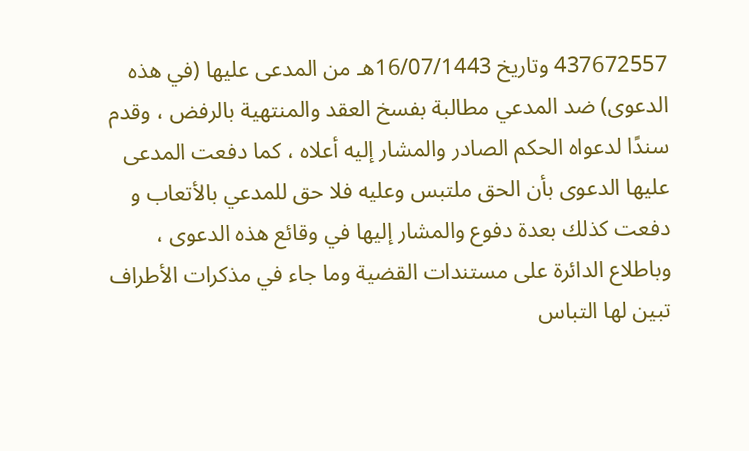437672557 وتاريخ 16/07/1443هـ من المدعى عليها (في هذه الدعوى) ضد المدعي مطالبة بفسخ العقد والمنتهية بالرفض ، وقدم سندًا لدعواه الحكم الصادر والمشار إليه أعلاه ، كما دفعت المدعى عليها الدعوى بأن الحق ملتبس وعليه فلا حق للمدعي بالأتعاب و دفعت كذلك بعدة دفوع والمشار إليها في وقائع هذه الدعوى ، وباطلاع الدائرة على مستندات القضية وما جاء في مذكرات الأطراف تبين لها التباس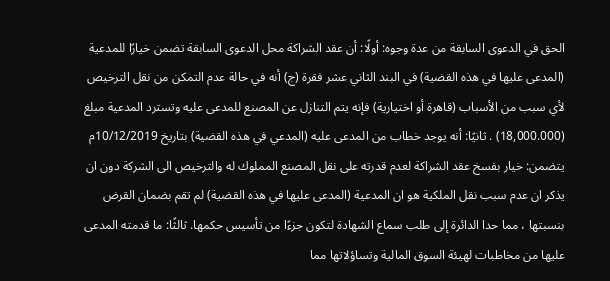الحق في الدعوى السابقة من عدة وجوه: أولًا: أن عقد الشراكة محل الدعوى السابقة تضمن خيارًا للمدعية (المدعى عليها في هذه القضية) في البند الثاني عشر فقرة (ج) أنه في حالة عدم التمكن من نقل الترخيص لأي سبب من الأسباب (قاهرة أو اختيارية) فإنه يتم التنازل عن المصنع للمدعى عليه وتسترد المدعية مبلغ (18,000.000) . ثانيًا: أنه يوجد خطاب من المدعى عليه (المدعي في هذه القضية) بتاريخ 10/12/2019م يتضمن: خيار بفسخ عقد الشراكة لعدم قدرته على نقل المصنع المملوك له والترخيص الى الشركة دون ان يذكر ان عدم سبب نقل الملكية هو ان المدعية (المدعى عليها في هذه القضية) لم تقم بضمان القرض بنسبتها ، مما حدا الدائرة إلى طلب سماع الشهادة لتكون جزءًا من تأسيس حكمها. ثالثًا: ما قدمته المدعى عليها من مخاطبات لهيئة السوق المالية وتساؤلاتها مما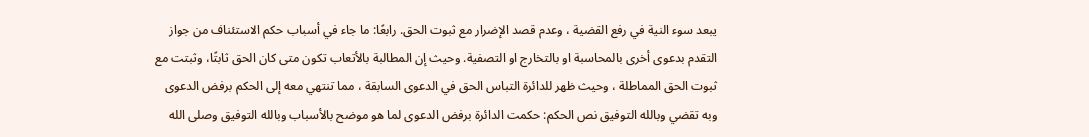يبعد سوء النية في رفع القضية ، وعدم قصد الإضرار مع ثبوت الحق. رابعًا: ما جاء في أسباب حكم الاستئناف من جواز التقدم بدعوى أخرى بالمحاسبة او بالتخارج او التصفية. وحيث إن المطالبة بالأتعاب تكون متى كان الحق ثابتًا، وثبتت مع ثبوت الحق المماطلة ، وحيث ظهر للدائرة التباس الحق في الدعوى السابقة ، مما تنتهي معه إلى الحكم برفض الدعوى وبه تقضي وبالله التوفيق نص الحكم: حكمت الدائرة برفض الدعوى لما هو موضح بالأسباب وبالله التوفيق وصلى الله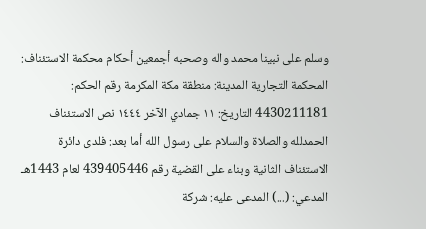وسلم على نبينا محمد واله وصحبه أجمعين أحكام محكمة الاستئناف: المحكمة التجارية المدينة: منطقة مكة المكرمة رقم الحكم: 4430211181 التاريخ: ١١ جمادي الآخر ١٤٤٤ نص الاستئناف الحمدلله والصلاة والسلام على رسول الله أما بعد: فلدى دائرة الاستئناف الثانية وبناء على القضية رقم 439405446 لعام 1443هـ المدعي: (...) المدعى عليه: شركة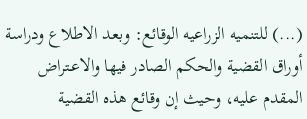(...) للتنميه الزراعيه الوقائع: وبعد الاطلاع ودراسة أوراق القضية والحكم الصادر فيها والاعـتراض المقدم عليه، وحيث إن وقائع هذه القضية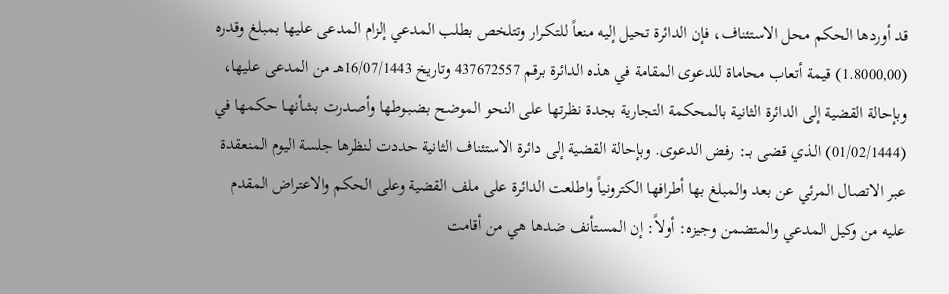قد أوردها الحكم محل الاستئناف، فإن الدائرة تحيل إليه منعاً للتكـرار وتتلخص بطلب المدعي إلزام المدعى عليها بمبلغ وقدره (1.8000,00) قيمة أتعاب محاماة للدعوى المقامة في هذه الدائرة برقم 437672557 وتاريخ 16/07/1443هـ من المدعى عليها، وبإحالة القضية إلى الدائرة الثانية بالمحكمة التجارية بجدة نظرتها على النحو الموضح بضـبـوطها وأصـدرت بشأنهـا حكمها في (01/02/1444) الـذي قضى بــ: رفض الدعوى. وبإحالة القضية إلى دائرة الاستئناف الثانية حددت لنظرها جلسة اليوم المنعقدة عبر الاتصال المرئي عن بعد والمبلغ بها أطرافها الكترونياً واطلعت الدائرة على ملف القضية وعلى الحكم والاعتراض المقدم عليه من وكيل المدعي والمتضمن وجيزه: أولاً: إن المستأنف ضدها هي من أقامت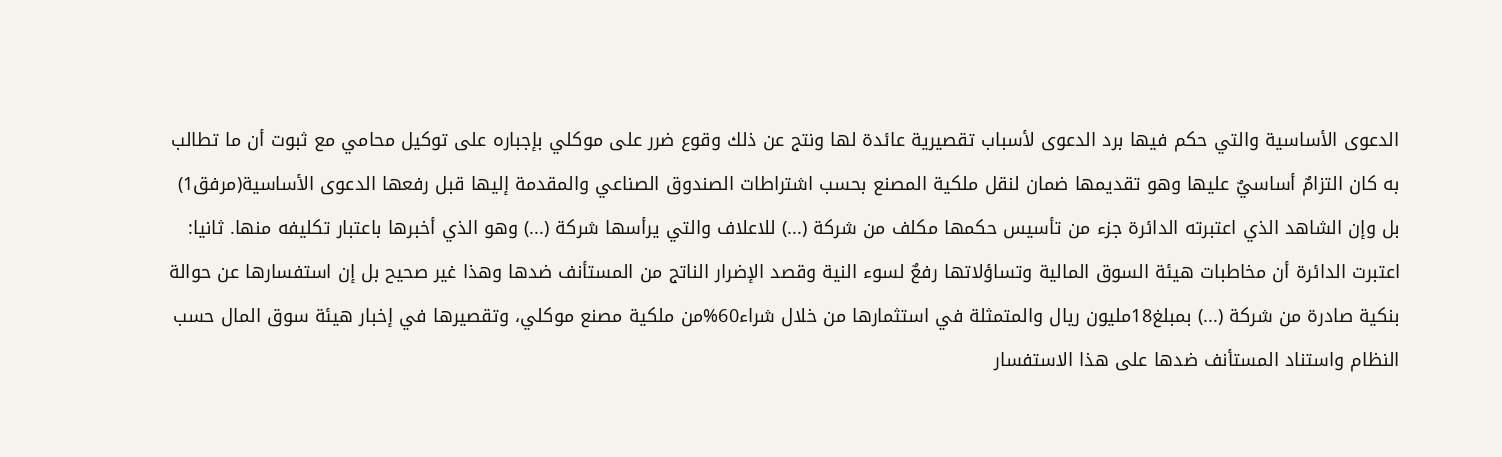الدعوى الأساسية والتي حكم فيها برد الدعوى لأسباب تقصيرية عائدة لها ونتج عن ذلك وقوع ضرر على موكلي بإجباره على توكيل محامي مع ثبوت أن ما تطالب به كان التزامٌ أساسيٌ عليها وهو تقديمها ضمان لنقل ملكية المصنع بحسب اشتراطات الصندوق الصناعي والمقدمة إليها قبل رفعها الدعوى الأساسية(مرفق1) بل وإن الشاهد الذي اعتبرته الدائرة جزء من تأسيس حكمها مكلف من شركة (...) للاعلاف والتي يرأسها شركة (...) وهو الذي أخبرها باعتبار تكليفه منها. ثانيا: اعتبرت الدائرة أن مخاطبات هيئة السوق المالية وتساؤلاتها رفعٌ لسوء النية وقصد الإضرار الناتج من المستأنف ضدها وهذا غير صحيح بل إن استفسارها عن حوالة بنكية صادرة من شركة (...) بمبلغ18مليون ريال والمتمثلة في استثمارها من خلال شراء60%من ملكية مصنع موكلي، وتقصيرها في إخبار هيئة سوق المال حسب النظام واستناد المستأنف ضدها على هذا الاستفسار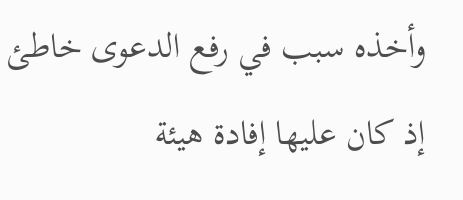وأخذه سبب في رفع الدعوى خاطئ إذ كان عليها إفادة هيئة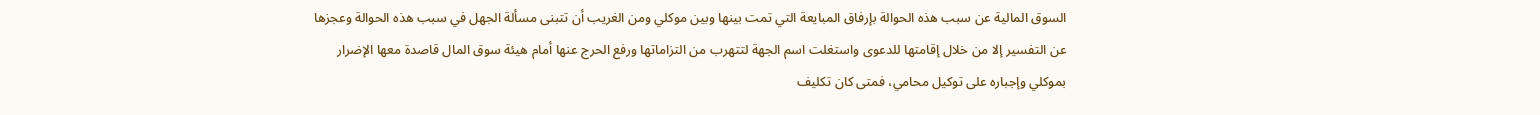السوق المالية عن سبب هذه الحوالة بإرفاق المبايعة التي تمت بينها وبين موكلي ومن الغريب أن تتبنى مسألة الجهل في سبب هذه الحوالة وعجزها عن التفسير إلا من خلال إقامتها للدعوى واستغلت اسم الجهة لتتهرب من التزاماتها ورفع الحرج عنها أمام هيئة سوق المال قاصدة معها الإضرار بموكلي وإجباره على توكيل محامي، فمتى كان تكليف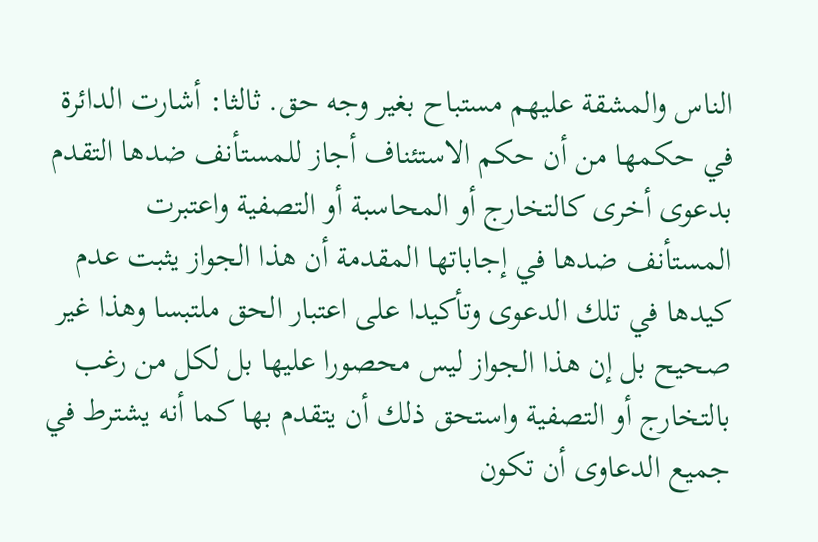الناس والمشقة عليهم مستباح بغير وجه حق. ثالثا: أشارت الدائرة في حكمها من أن حكم الاستئناف أجاز للمستأنف ضدها التقدم بدعوى أخرى كالتخارج أو المحاسبة أو التصفية واعتبرت المستأنف ضدها في إجاباتها المقدمة أن هذا الجواز يثبت عدم كيدها في تلك الدعوى وتأكيدا على اعتبار الحق ملتبسا وهذا غير صحيح بل إن هذا الجواز ليس محصورا عليها بل لكل من رغب بالتخارج أو التصفية واستحق ذلك أن يتقدم بها كما أنه يشترط في جميع الدعاوى أن تكون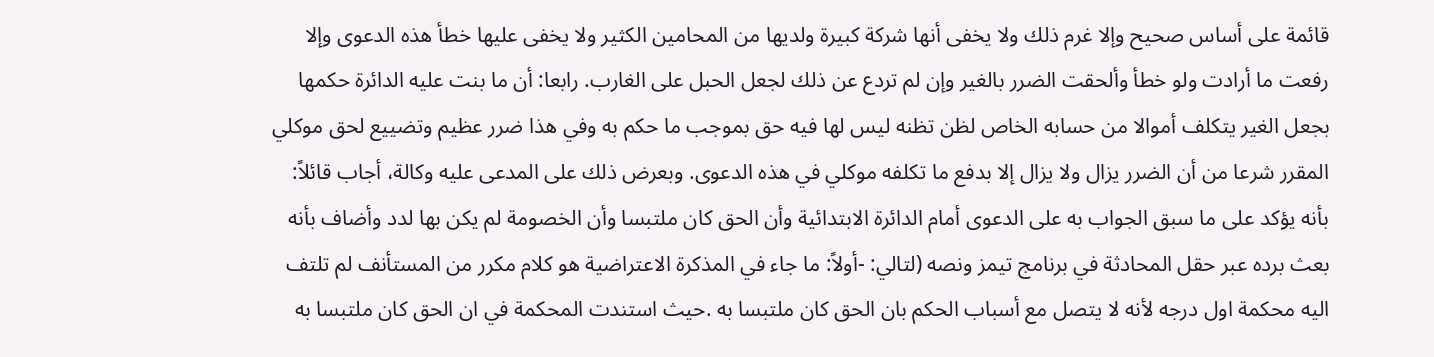قائمة على أساس صحيح وإلا غرم ذلك ولا يخفى أنها شركة كبيرة ولديها من المحامين الكثير ولا يخفى عليها خطأ هذه الدعوى وإلا رفعت ما أرادت ولو خطأ وألحقت الضرر بالغير وإن لم تردع عن ذلك لجعل الحبل على الغارب. رابعا: أن ما بنت عليه الدائرة حكمها بجعل الغير يتكلف أموالا من حسابه الخاص لظن تظنه ليس لها فيه حق بموجب ما حكم به وفي هذا ضرر عظيم وتضييع لحق موكلي المقرر شرعا من أن الضرر يزال ولا يزال إلا بدفع ما تكلفه موكلي في هذه الدعوى. وبعرض ذلك على المدعى عليه وكالة، أجاب قائلاً: بأنه يؤكد على ما سبق الجواب به على الدعوى أمام الدائرة الابتدائية وأن الحق كان ملتبسا وأن الخصومة لم يكن بها لدد وأضاف بأنه بعث برده عبر حقل المحادثة في برنامج تيمز ونصه (لتالي: -أولاً: ما جاء في المذكرة الاعتراضية هو كلام مكرر من المستأنف لم تلتف اليه محكمة اول درجه لأنه لا يتصل مع أسباب الحكم بان الحق كان ملتبسا به .حيث استندت المحكمة في ان الحق كان ملتبسا به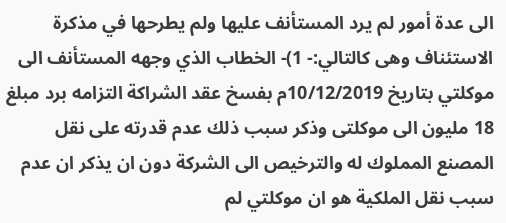الى عدة أمور لم يرد المستأنف عليها ولم يطرحها في مذكرة الاستئناف وهى كالتالي:- 1)- الخطاب الذي وجهه المستأنف الى موكلتي بتاريخ 10/12/2019م بفسخ عقد الشراكة التزامه برد مبلغ 18 مليون الى موكلتى وذكر سبب ذلك عدم قدرته على نقل المصنع المملوك له والترخيص الى الشركة دون ان يذكر ان عدم سبب نقل الملكية هو ان موكلتي لم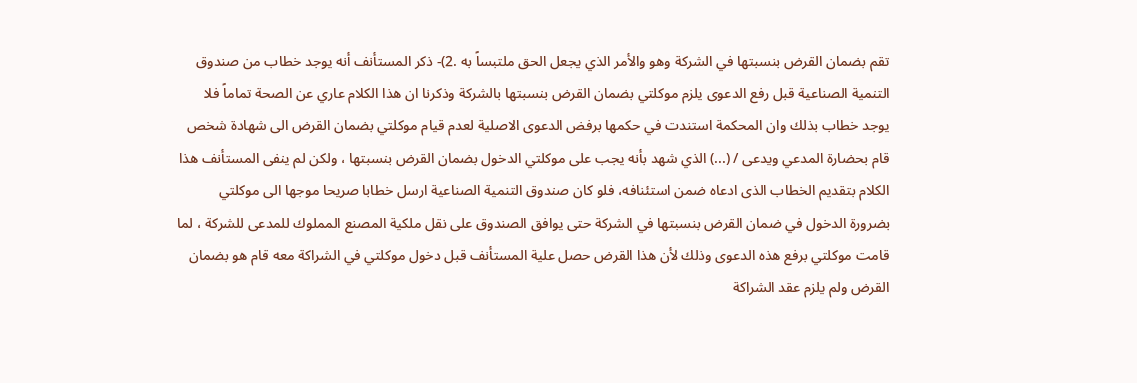تقم بضمان القرض بنسبتها في الشركة وهو والأمر الذي يجعل الحق ملتبساً به .2)- ذكر المستأنف أنه يوجد خطاب من صندوق التنمية الصناعية قبل رفع الدعوى يلزم موكلتي بضمان القرض بنسبتها بالشركة وذكرنا ان هذا الكلام عاري عن الصحة تماماً فلا يوجد خطاب بذلك وان المحكمة استندت في حكمها برفض الدعوى الاصلية لعدم قيام موكلتي بضمان القرض الى شهادة شخص قام بحضارة المدعي ويدعى / (...) الذي شهد بأنه يجب على موكلتي الدخول بضمان القرض بنسبتها ، ولكن لم ينفى المستأنف هذا الكلام بتقديم الخطاب الذى ادعاه ضمن استئنافه، فلو كان صندوق التنمية الصناعية ارسل خطابا صريحا موجها الى موكلتي بضرورة الدخول في ضمان القرض بنسبتها في الشركة حتى يوافق الصندوق على نقل ملكية المصنع المملوك للمدعى للشركة ، لما قامت موكلتي برفع هذه الدعوى وذلك لأن هذا القرض حصل علية المستأنف قبل دخول موكلتي في الشراكة معه قام هو بضمان القرض ولم يلزم عقد الشراكة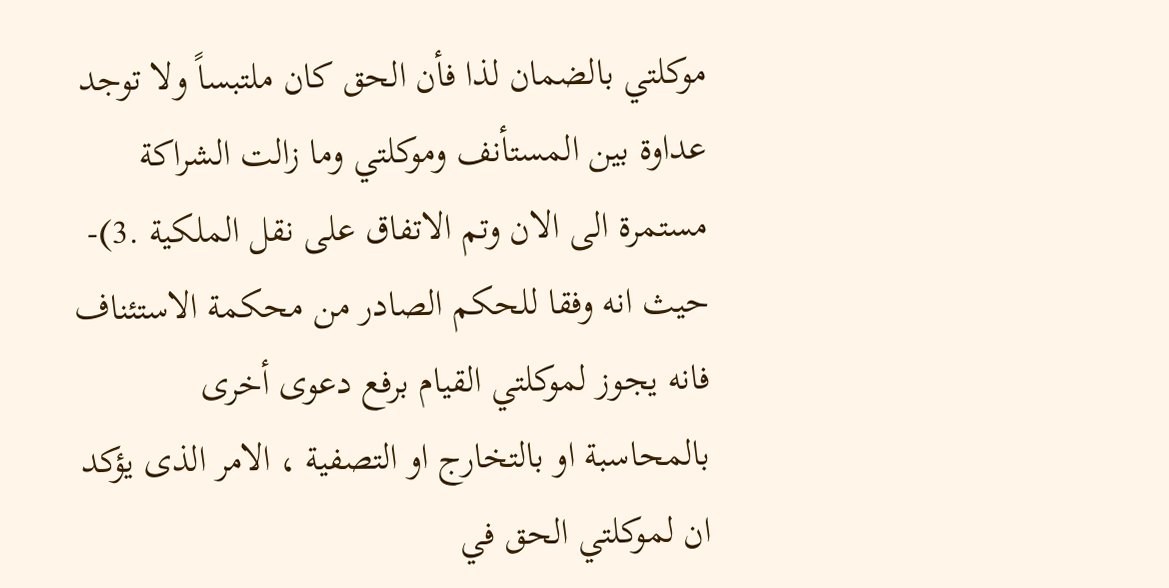موكلتي بالضمان لذا فأن الحق كان ملتبساً ولا توجد عداوة بين المستأنف وموكلتي وما زالت الشراكة مستمرة الى الان وتم الاتفاق على نقل الملكية .3)- حيث انه وفقا للحكم الصادر من محكمة الاستئناف فانه يجوز لموكلتي القيام برفع دعوى أخرى بالمحاسبة او بالتخارج او التصفية ، الامر الذى يؤكد ان لموكلتي الحق في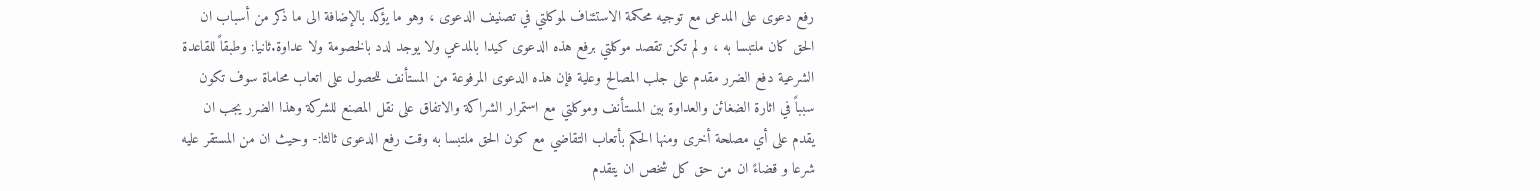رفع دعوى على المدعى مع توجيه محكمة الاستئناف لموكلتي في تصنيف الدعوى ، وهو ما يؤكد بالإضافة الى ما ذكر من أسباب ان الحق كان ملتبسا به ، و لم تكن تقصد موكلتي برفع هذه الدعوى كيدا بالمدعي ولا يوجد لدد بالخصومة ولا عداوة.ثانيا: وطبقاً للقاعدة الشرعية دفع الضرر مقدم على جلب المصالح وعلية فإن هذه الدعوى المرفوعة من المستأنف للحصول على اتعاب محاماة سوف تكون سبباً في اثارة الضغائن والعداوة بين المستأنف وموكلتي مع استمرار الشراكة والاتفاق على نقل المصنع للشركة وهذا الضرر يجب ان يقدم على أي مصلحة أخرى ومنها الحكم بأتعاب التقاضي مع كون الحق ملتبسا به وقت رفع الدعوى ثالثا:- وحيث ان من المستقر عليه شرعا و قضاءً ان من حق كل شخص ان يتقدم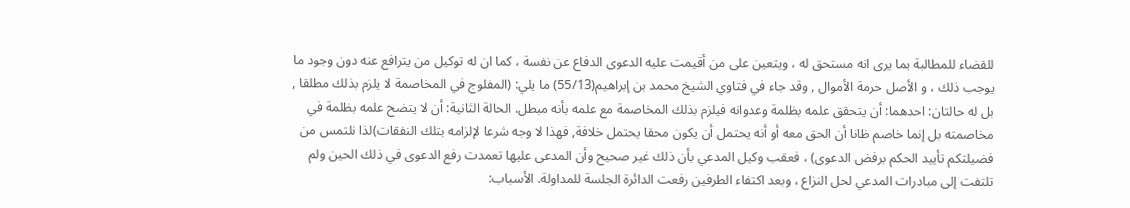للقضاء للمطالبة بما يرى انه مستحق له ، ويتعين على من أقيمت عليه الدعوى الدفاع عن نفسة ، كما ان له توكيل من يترافع عنه دون وجود ما يوجب ذلك ، و الأصل حرمة الأموال , وقد جاء في فتاوي الشيخ محمد بن إبراهيم(55/13) ما يلي: (المفلوج في المخاصمة لا يلزم بذلك مطلقا , بل له حالتان: احدهما: أن يتحقق علمه بظلمة وعدوانه فيلزم بذلك المخاصمة مع علمه بأنه مبطل. الحالة الثانية: أن لا يتضح علمه بظلمة في مخاصمته بل إنما خاصم ظانا أن الحق معه أو أنه يحتمل أن يكون محقا يحتمل خلافة, فهذا لا وجه شرعا لإلزامه بتلك النفقات)لذا نلتمس من فضيلتكم تأييد الحكم برفض الدعوى) ، فعقب وكيل المدعي بأن ذلك غير صحيح وأن المدعى عليها تعمدت رفع الدعوى في ذلك الحين ولم تلتفت إلى مبادرات المدعي لحل النزاع ، وبعد اكتفاء الطرفين رفعت الدائرة الجلسة للمداولة. الأسباب: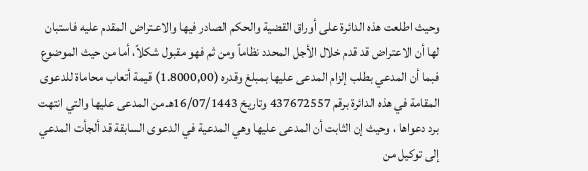وحيث اطلعت هذه الدائرة على أوراق القضية والحكم الصادر فيها والاعـتراض المقدم عليه فاستبان لها أن الاعتراض قد قدم خلال الأجل المحدد نظاماً ومن ثم فهو مقبول شكلاً، أما من حيث الموضوع فبما أن المدعي بطلب إلزام المدعى عليها بمبلغ وقدره (1.8000,00) قيمة أتعاب محاماة للدعوى المقامة في هذه الدائرة برقم 437672557 وتاريخ 16/07/1443هـ من المدعى عليها والتي انتهت برد دعواها ، وحيث إن الثابت أن المدعى عليها وهي المدعية في الدعوى السابقة قد ألجأت المدعي إلى توكيل من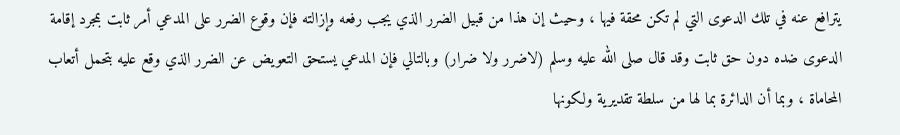يترافع عنه في تلك الدعوى التي لم تكن محقة فيها ، وحيث إن هذا من قبيل الضرر الذي يجب رفعه وإزالته فإن وقوع الضرر على المدعي أمر ثابت بمجرد إقامة الدعوى ضده دون حق ثابت وقد قال صلى الله عليه وسلم (لاضرر ولا ضرار) وبالتالي فإن المدعي يستحق التعويض عن الضرر الذي وقع عليه بتحمل أتعاب المحاماة ، وبما أن الدائرة بما لها من سلطة تقديرية ولكونها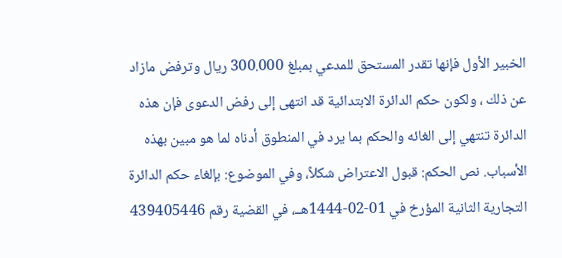الخبير الأول فإنها تقدر المستحق للمدعي بمبلغ 300.000 ريال وترفض مازاد عن ذلك ، ولكون حكم الدائرة الابتدائية قد انتهى إلى رفض الدعوى فإن هذه الدائرة تنتهي إلى الغائه والحكم بما يرد في المنطوق أدناه لما هو مبين بهذه الأسباب. نص الحكم: قبول الاعتراض شكلاً، وفي الموضوع: بإلغاء حكم الدائرة التجارية الثانية المؤرخ في 01-02-1444هــ، في القضية رقم 439405446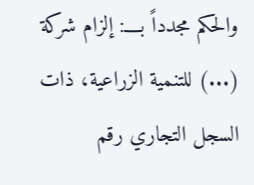والحكم مجدداً بــــ: إلزام شركة (...) للتنمية الزراعية، ذات السجل التجاري رقم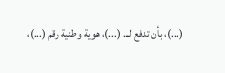(...)، بأن تدفع لــ. (...)، هوية وطنية رقم (...)،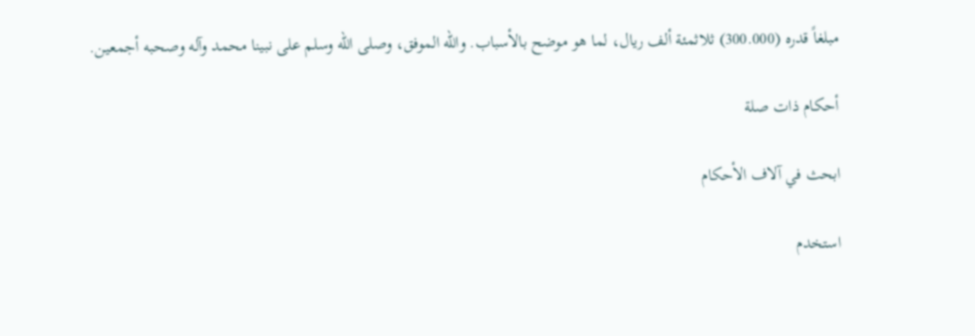مبلغاً قدره (300.000) ثلاثمئة ألف ريال، لما هو موضح بالأسباب. والله الموفق، وصلى الله وسلم على نبينا محمد وآله وصحبه أجمعين.

أحكام ذات صلة

ابحث في آلاف الأحكام

استخدم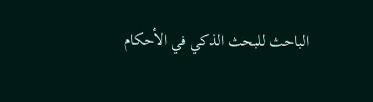الباحث للبحث الذكي في الأحكام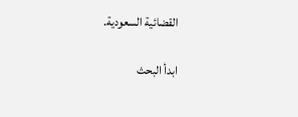القضائية السعودية.

ابدأ البحث